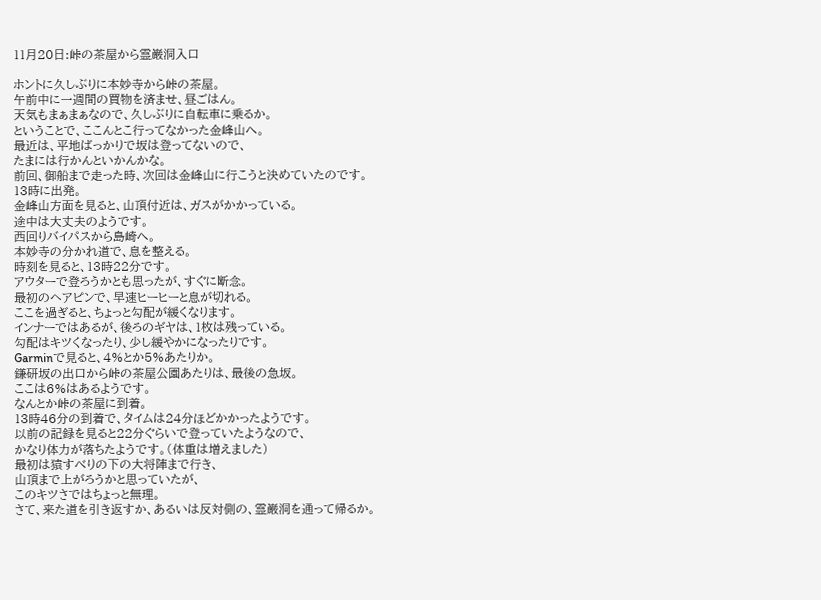11月20日:峠の茶屋から霊巌洞入口

ホントに久しぶりに本妙寺から峠の茶屋。
午前中に一週間の買物を済ませ、昼ごはん。
天気もまぁまぁなので、久しぶりに自転車に乗るか。
ということで、ここんとこ行ってなかった金峰山へ。
最近は、平地ばっかりで坂は登ってないので、
たまには行かんといかんかな。
前回、御船まで走った時、次回は金峰山に行こうと決めていたのです。
13時に出発。
金峰山方面を見ると、山頂付近は、ガスがかかっている。
途中は大丈夫のようです。
西回りバイパスから島崎へ。
本妙寺の分かれ道で、息を整える。
時刻を見ると、13時22分です。
アウターで登ろうかとも思ったが、すぐに断念。
最初のヘアピンで、早速ヒーヒーと息が切れる。
ここを過ぎると、ちょっと勾配が緩くなります。
インナーではあるが、後ろのギヤは、1枚は残っている。
勾配はキツくなったり、少し緩やかになったりです。
Garminで見ると、4%とか5%あたりか。
鎌研坂の出口から峠の茶屋公園あたりは、最後の急坂。
ここは6%はあるようです。
なんとか峠の茶屋に到着。
13時46分の到着で、タイムは24分ほどかかったようです。
以前の記録を見ると22分ぐらいで登っていたようなので、
かなり体力が落ちたようです。(体重は増えました)
最初は猿すべりの下の大将陣まで行き、
山頂まで上がろうかと思っていたが、
このキツさではちょっと無理。
さて、来た道を引き返すか、あるいは反対側の、霊巌洞を通って帰るか。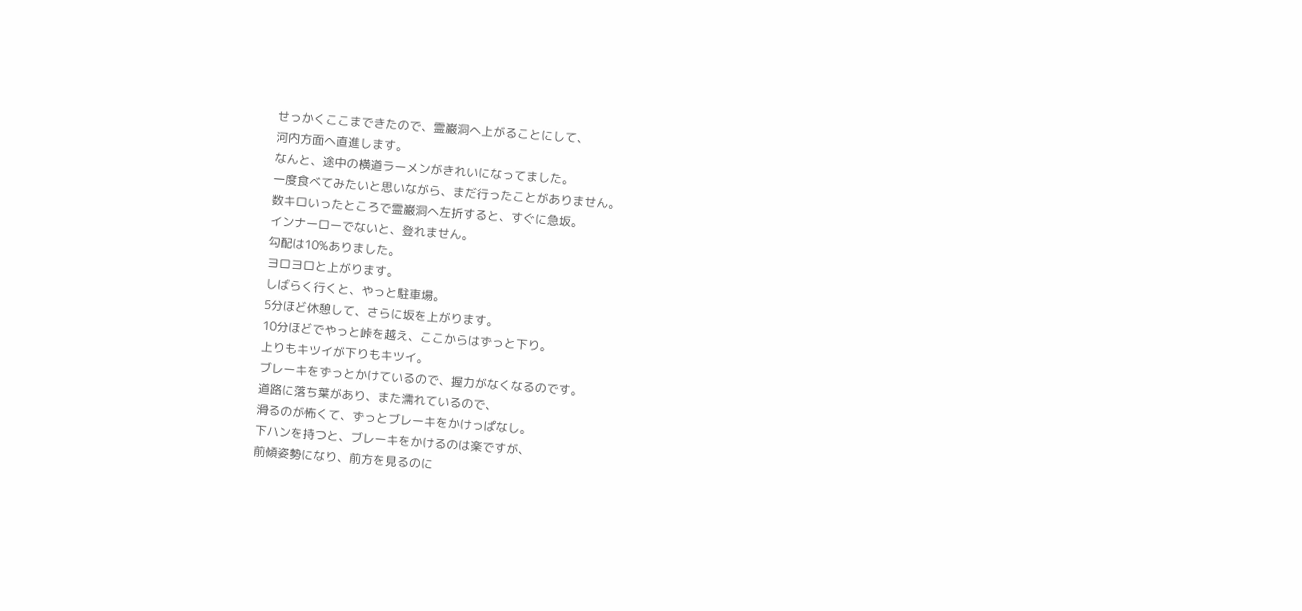せっかくここまできたので、霊巌洞へ上がることにして、
河内方面へ直進します。
なんと、途中の横道ラーメンがきれいになってました。
一度食べてみたいと思いながら、まだ行ったことがありません。
数キロいったところで霊巌洞へ左折すると、すぐに急坂。
インナーローでないと、登れません。
勾配は10%ありました。
ヨロヨロと上がります。
しばらく行くと、やっと駐車場。
5分ほど休憩して、さらに坂を上がります。
10分ほどでやっと峠を越え、ここからはずっと下り。
上りもキツイが下りもキツイ。
ブレーキをずっとかけているので、握力がなくなるのです。
道路に落ち葉があり、また濡れているので、
滑るのが怖くて、ずっとブレーキをかけっぱなし。
下ハンを持つと、ブレーキをかけるのは楽ですが、
前傾姿勢になり、前方を見るのに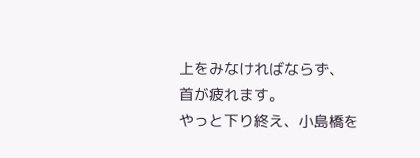上をみなければならず、
首が疲れます。
やっと下り終え、小島橋を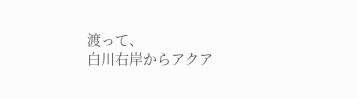渡って、
白川右岸からアクア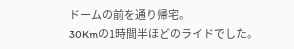ドームの前を通り帰宅。
30Kmの1時間半ほどのライドでした。